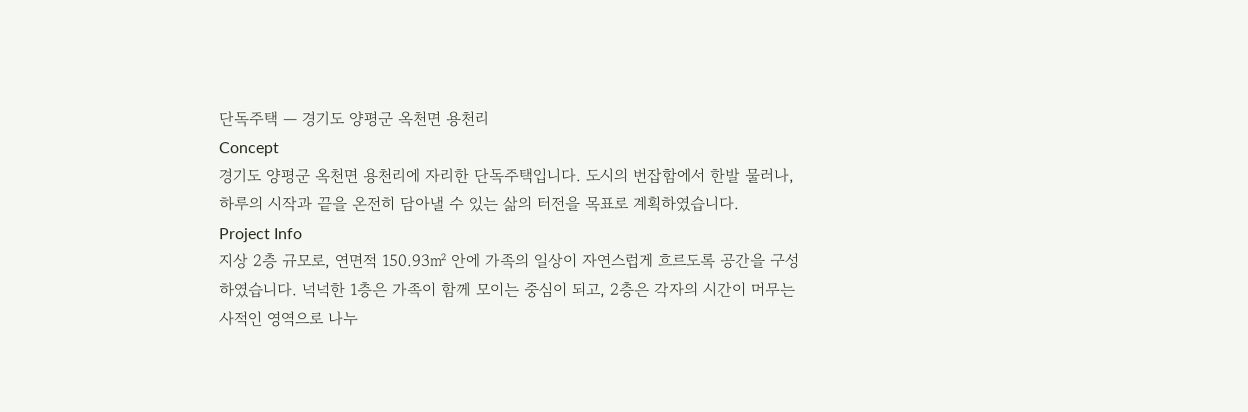단독주택 — 경기도 양평군 옥천면 용천리
Concept
경기도 양평군 옥천면 용천리에 자리한 단독주택입니다. 도시의 번잡함에서 한발 물러나, 하루의 시작과 끝을 온전히 담아낼 수 있는 삶의 터전을 목표로 계획하였습니다.
Project Info
지상 2층 규모로, 연면적 150.93㎡ 안에 가족의 일상이 자연스럽게 흐르도록 공간을 구성하였습니다. 넉넉한 1층은 가족이 함께 모이는 중심이 되고, 2층은 각자의 시간이 머무는 사적인 영역으로 나누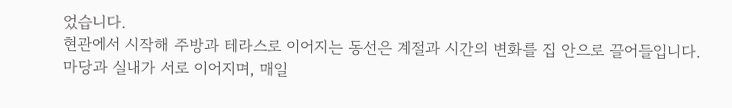었습니다.
현관에서 시작해 주방과 테라스로 이어지는 동선은 계절과 시간의 변화를 집 안으로 끌어들입니다. 마당과 실내가 서로 이어지며, 매일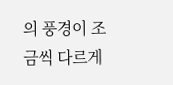의 풍경이 조금씩 다르게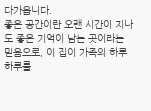다가옵니다.
좋은 공간이란 오랜 시간이 지나도 좋은 기억이 남는 곳이라는 믿음으로, 이 집이 가족의 하루하루를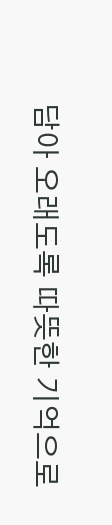담아 오래도록 따뜻한 기억으로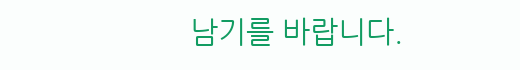남기를 바랍니다.